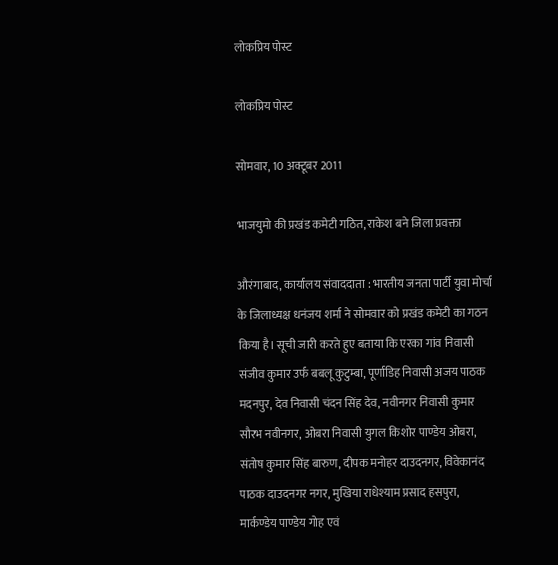लोकप्रिय पोस्ट

लोकप्रिय पोस्ट

सोमवार, 10 अक्टूबर 2011

भाजयुमो की प्रखंड कमेटी गठित, राकेश बने जिला प्रवक्ता

औरंगाबाद, कार्यालय संवाददाता : भारतीय जनता पार्टी युवा मोर्चा के जिलाध्यक्ष धनंजय शर्मा ने सोमवार को प्रखंड कमेटी का गठन किया है। सूची जारी करते हुए बताया कि एरका गांव निवासी संजीव कुमार उर्फ बबलू कुटुम्बा, पूर्णाडिह निवासी अजय पाठक मदनपुर, देव निवासी चंदन सिंह देव, नवीनगर निवासी कुमार सौरभ नवीनगर, ओबरा निवासी युगल किशोर पाण्डेय ओबरा, संतोष कुमार सिंह बारुण, दीपक मनोहर दाउदनगर, विवेकानंद पाठक दाउदनगर नगर, मुखिया राधेश्याम प्रसाद हसपुरा, मार्कण्डेय पाण्डेय गोह एवं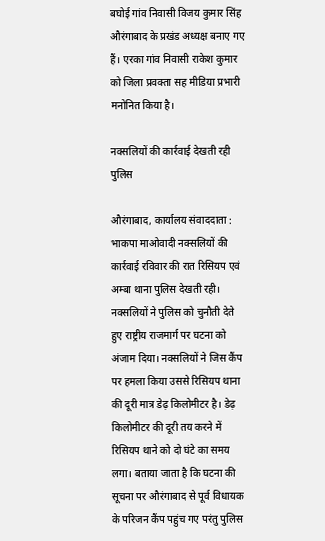बघोई गांव निवासी विजय कुमार सिंह औरंगाबाद के प्रखंड अध्यक्ष बनाए गए हैं। एरका गांव निवासी राकेश कुमार को जिला प्रवक्ता सह मीडिया प्रभारी मनोनित किया है।

नक्सलियों की कार्रवाई देखती रही पुलिस

औरंगाबाद, कार्यालय संवाददाता : भाकपा माओवादी नक्सलियों की कार्रवाई रविवार की रात रिसियप एवं अम्बा थाना पुलिस देखती रही। नक्सलियों ने पुलिस को चुनौती देते हुए राष्ट्रीय राजमार्ग पर घटना को अंजाम दिया। नक्सलियों ने जिस कैंप पर हमला किया उससे रिसियप थाना की दूरी मात्र डेढ़ किलोमीटर है। डेढ़ किलोमीटर की दूरी तय करने में रिसियप थाने को दो घंटे का समय लगा। बताया जाता है कि घटना की सूचना पर औरंगाबाद से पूर्व विधायक के परिजन कैंप पहुंच गए परंतु पुलिस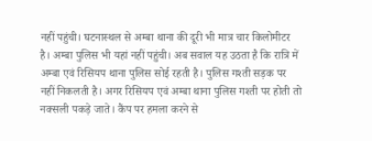नहीं पहुंची। घटनास्थल से अम्बा थाना की दूरी भी मात्र चार किलोमीटर है। अम्बा पुलिस भी यहां नहीं पहुंची। अब सवाल यह उठता है कि रात्रि में अम्बा एवं रिसियप थाना पुलिस सोई रहती है। पुलिस गश्ती सड़क पर नहीं निकलती है। अगर रिसियप एवं अम्बा थाना पुलिस गश्ती पर होती तो नक्सली पकड़े जाते। कैंप पर हमला करने से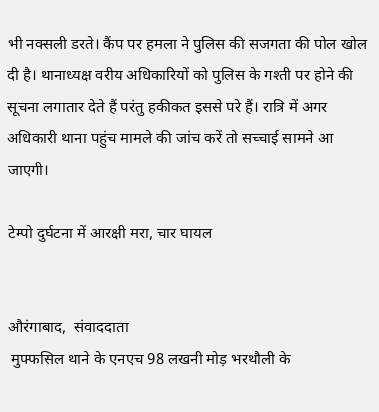भी नक्सली डरते। कैंप पर हमला ने पुलिस की सजगता की पोल खोल दी है। थानाध्यक्ष वरीय अधिकारियों को पुलिस के गश्ती पर होने की सूचना लगातार देते हैं परंतु हकीकत इससे परे हैं। रात्रि में अगर अधिकारी थाना पहुंच मामले की जांच करें तो सच्चाई सामने आ जाएगी।

टेम्पो दुर्घटना में आरक्षी मरा, चार घायल


औरंगाबाद,  संवाददाता
 मुफ्फसिल थाने के एनएच 98 लखनी मोड़ भरथौली के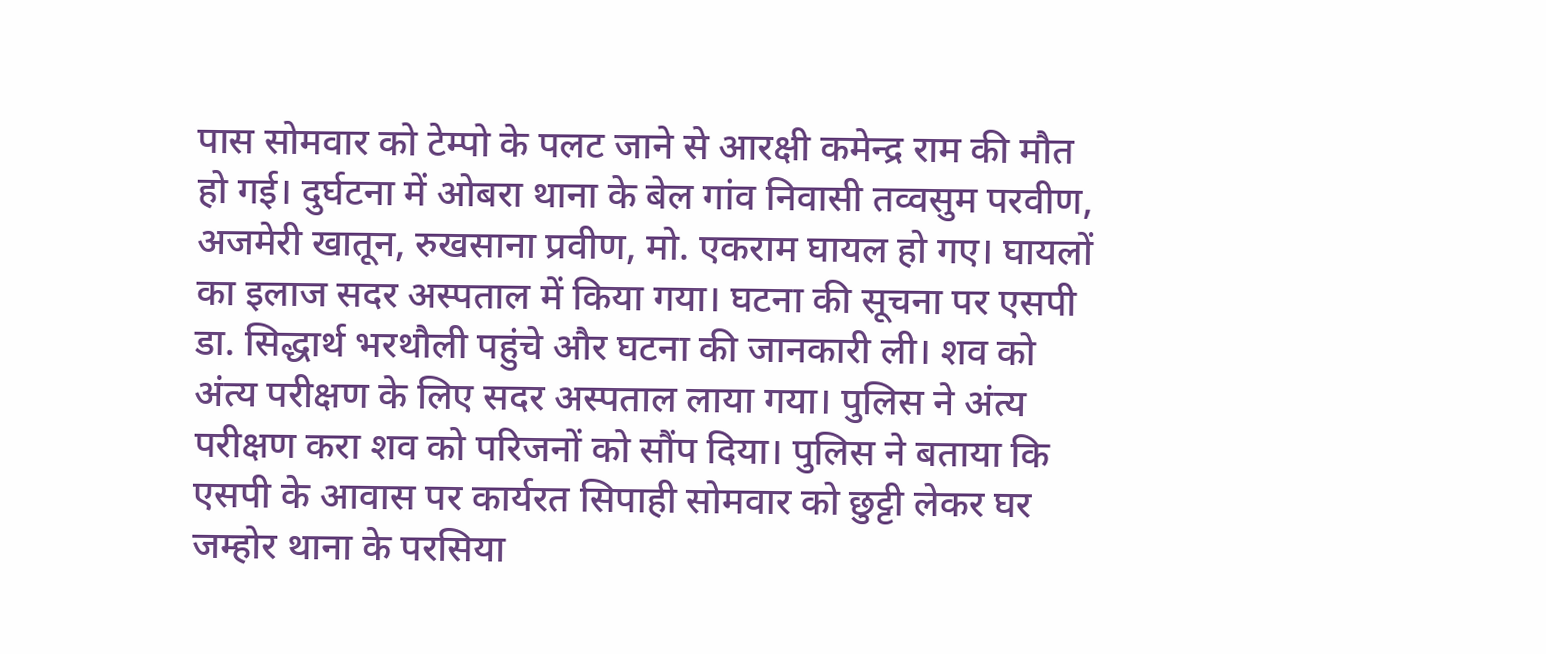पास सोमवार को टेम्पो के पलट जाने से आरक्षी कमेन्द्र राम की मौत हो गई। दुर्घटना में ओबरा थाना के बेल गांव निवासी तव्वसुम परवीण, अजमेरी खातून, रुखसाना प्रवीण, मो. एकराम घायल हो गए। घायलों का इलाज सदर अस्पताल में किया गया। घटना की सूचना पर एसपी डा. सिद्धार्थ भरथौली पहुंचे और घटना की जानकारी ली। शव को अंत्य परीक्षण के लिए सदर अस्पताल लाया गया। पुलिस ने अंत्य परीक्षण करा शव को परिजनों को सौंप दिया। पुलिस ने बताया कि एसपी के आवास पर कार्यरत सिपाही सोमवार को छुट्टी लेकर घर जम्होर थाना के परसिया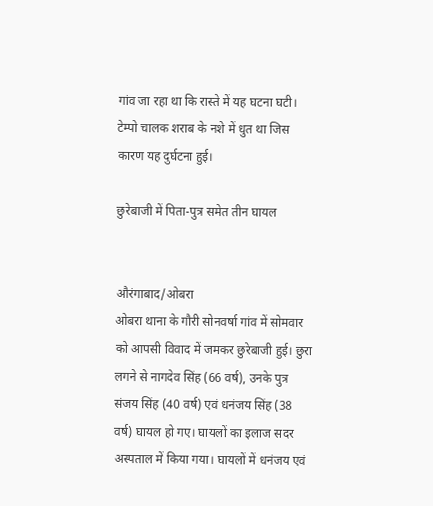गांव जा रहा था कि रास्ते में यह घटना घटी। टेम्पो चालक शराब के नशे में धुत था जिस कारण यह दुर्घटना हुई।

छुरेबाजी में पिता-पुत्र समेत तीन घायल


औरंगाबाद/ओबरा
ओबरा थाना के गौरी सोनवर्षा गांव में सोमवार को आपसी विवाद में जमकर छुरेबाजी हुई। छुरा लगने से नागदेव सिंह (66 वर्ष), उनके पुत्र संजय सिंह (40 वर्ष) एवं धनंजय सिंह (38 वर्ष) घायल हो गए। घायलों का इलाज सदर अस्पताल में किया गया। घायलों में धनंजय एवं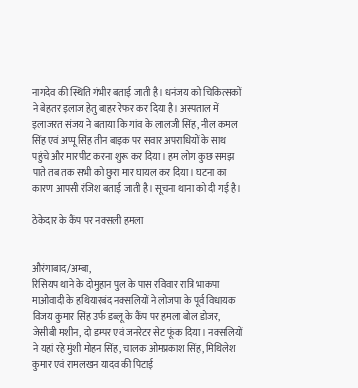नागदेव की स्थिति गंभीर बताई जाती है। धनंजय को चिकित्सकों ने बेहतर इलाज हेतु बाहर रेफर कर दिया है। अस्पताल में इलाजरत संजय ने बताया कि गांव के लालजी सिंह, नील कमल सिंह एवं अप्पू सिंह तीन बाइक पर सवार अपराधियों के साथ पहुंचे और मारपीट करना शुरू कर दिया। हम लोग कुछ समझ पाते तब तक सभी को छुरा मार घायल कर दिया। घटना का कारण आपसी रंजिश बताई जाती है। सूचना थाना को दी गई है।

ठेकेदार के कैंप पर नक्सली हमला


औरंगाबाद/अम्बा,
रिसियप थाने के दोमुहान पुल के पास रविवार रात्रि भाकपा माओवादी के हथियारबंद नक्सलियों ने लोजपा के पूर्व विधायक विजय कुमार सिंह उर्फ डब्लू के कैंप पर हमला बोल डोजर, जेसीबी मशीन, दो डम्पर एवं जनरेटर सेट फूंक दिया। नक्सलियों ने यहां रहे मुंशी मोहन सिंह, चालक ओमप्रकाश सिंह, मिथिलेश कुमार एवं रामलखन यादव की पिटाई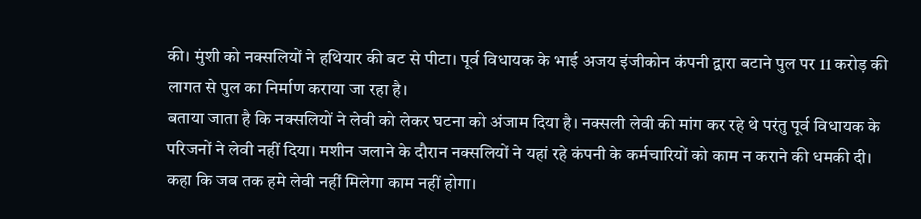की। मुंशी को नक्सलियों ने हथियार की बट से पीटा। पूर्व विधायक के भाई अजय इंजीकोन कंपनी द्वारा बटाने पुल पर 11 करोड़ की लागत से पुल का निर्माण कराया जा रहा है।
बताया जाता है कि नक्सलियों ने लेवी को लेकर घटना को अंजाम दिया है। नक्सली लेवी की मांग कर रहे थे परंतु पूर्व विधायक के परिजनों ने लेवी नहीं दिया। मशीन जलाने के दौरान नक्सलियों ने यहां रहे कंपनी के कर्मचारियों को काम न कराने की धमकी दी। कहा कि जब तक हमे लेवी नहीं मिलेगा काम नहीं होगा।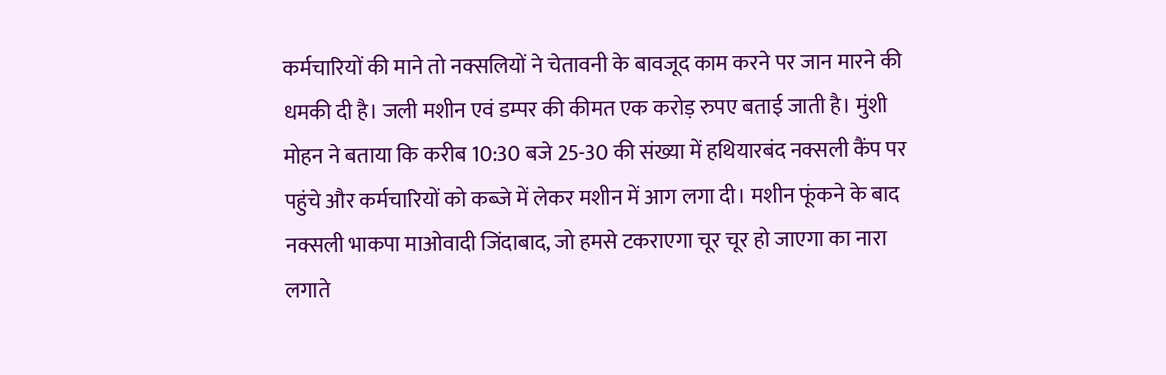कर्मचारियों की माने तो नक्सलियों ने चेतावनी के बावजूद काम करने पर जान मारने की धमकी दी है। जली मशीन एवं डम्पर की कीमत एक करोड़ रुपए बताई जाती है। मुंशी मोहन ने बताया कि करीब 10:30 बजे 25-30 की संख्या में हथियारबंद नक्सली कैंप पर पहुंचे और कर्मचारियों को कब्जे में लेकर मशीन में आग लगा दी। मशीन फूंकने के बाद नक्सली भाकपा माओवादी जिंदाबाद, जो हमसे टकराएगा चूर चूर हो जाएगा का नारा लगाते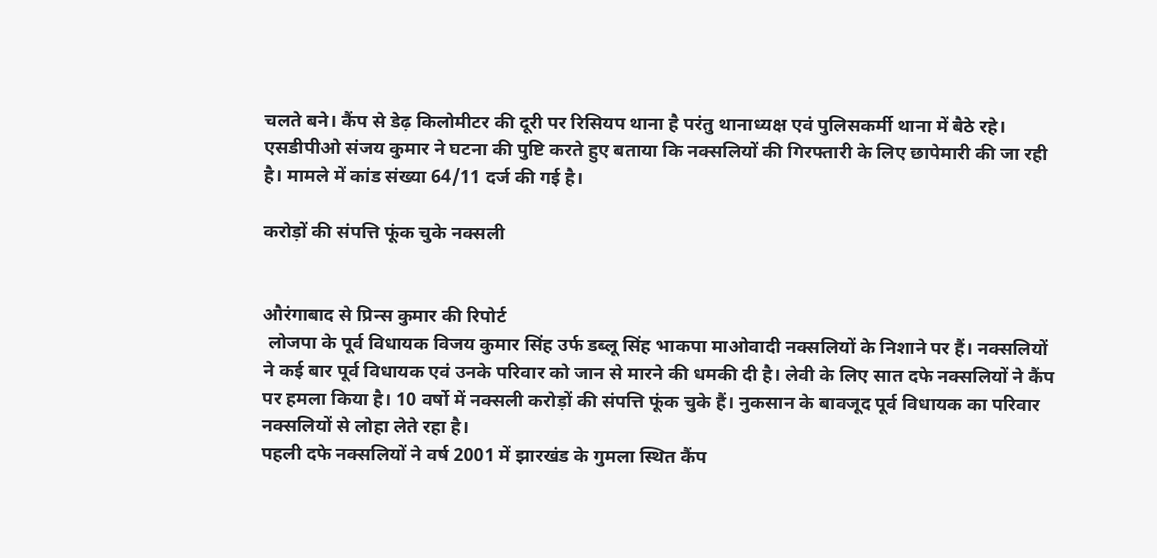चलते बने। कैंप से डेढ़ किलोमीटर की दूरी पर रिसियप थाना है परंतु थानाध्यक्ष एवं पुलिसकर्मी थाना में बैठे रहे। एसडीपीओ संजय कुमार ने घटना की पुष्टि करते हुए बताया कि नक्सलियों की गिरफ्तारी के लिए छापेमारी की जा रही है। मामले में कांड संख्या 64/11 दर्ज की गई है।

करोड़ों की संपत्ति फूंक चुके नक्सली


औरंगाबाद से प्रिन्स कुमार की रिपोर्ट
 लोजपा के पूर्व विधायक विजय कुमार सिंह उर्फ डब्लू सिंह भाकपा माओवादी नक्सलियों के निशाने पर हैं। नक्सलियों ने कई बार पूर्व विधायक एवं उनके परिवार को जान से मारने की धमकी दी है। लेवी के लिए सात दफे नक्सलियों ने कैंप पर हमला किया है। 10 वर्षो में नक्सली करोड़ों की संपत्ति फूंक चुके हैं। नुकसान के बावजूद पूर्व विधायक का परिवार नक्सलियों से लोहा लेते रहा है।
पहली दफे नक्सलियों ने वर्ष 2001 में झारखंड के गुमला स्थित कैंप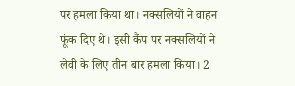पर हमला किया था। नक्सलियों ने वाहन फूंक दिए थे। इसी कैंप पर नक्सलियों ने लेवी के लिए तीन बार हमला किया। 2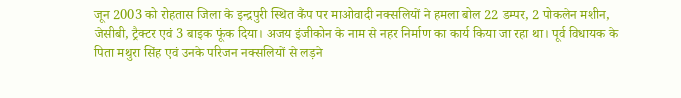जून 2003 को रोहतास जिला के इन्द्रपुरी स्थित कैंप पर माओवादी नक्सलियों ने हमला बोल 22 डम्पर, 2 पोकलेन मशीन, जेसीबी, ट्रैक्टर एवं 3 बाइक फूंक दिया। अजय इंजीकोन के नाम से नहर निर्माण का कार्य किया जा रहा था। पूर्व विधायक के पिता मथुरा सिंह एवं उनके परिजन नक्सलियों से लड़ने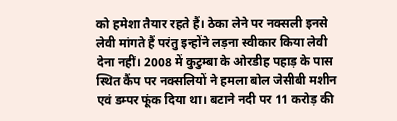को हमेशा तैयार रहते हैं। ठेका लेने पर नक्सली इनसे लेवी मांगते हैं परंतु इन्होंने लड़ना स्वीकार किया लेवी देना नहीं। 2008 में कुटुम्बा के ओरडीह पहाड़ के पास स्थित कैंप पर नक्सलियों ने हमला बोल जेसीबी मशीन एवं डम्पर फूंक दिया था। बटाने नदी पर 11 करोड़ की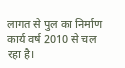लागत से पुल का निर्माण कार्य वर्ष 2010 से चल रहा है।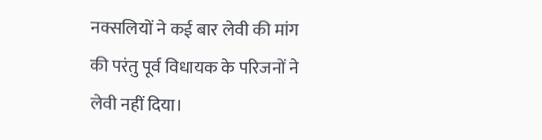नक्सलियों ने कई बार लेवी की मांग की परंतु पूर्व विधायक के परिजनों ने लेवी नहीं दिया।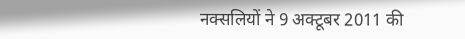नक्सलियों ने 9 अक्टूबर 2011 की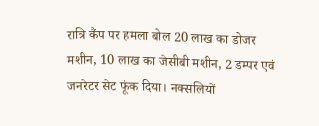रात्रि कैंप पर हमला बोल 20 लाख का डोजर मशीन, 10 लाख का जेसीबी मशीन, 2 डम्पर एवं जनरेटर सेट फूंक दिया। नक्सलियों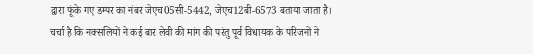द्वारा फूंके गए डम्पर का नंबर जेएच05सी-5442, जेएच12बी-6573 बताया जाता है।
चर्चा है कि नक्सलियों ने कई बार लेवी की मांग की परंतु पूर्व विधायक के परिजनों ने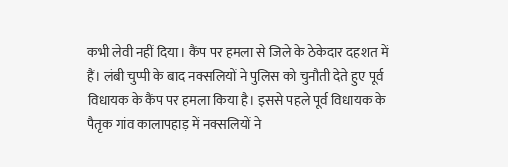कभी लेवी नहीं दिया। कैंप पर हमला से जिले के ठेकेदार दहशत में हैं। लंबी चुप्पी के बाद नक्सलियों ने पुलिस को चुनौती देते हुए पूर्व विधायक के कैंप पर हमला किया है। इससे पहले पूर्व विधायक के पैतृक गांव कालापहाड़ में नक्सलियों ने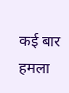कई बार हमला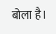बोला है।